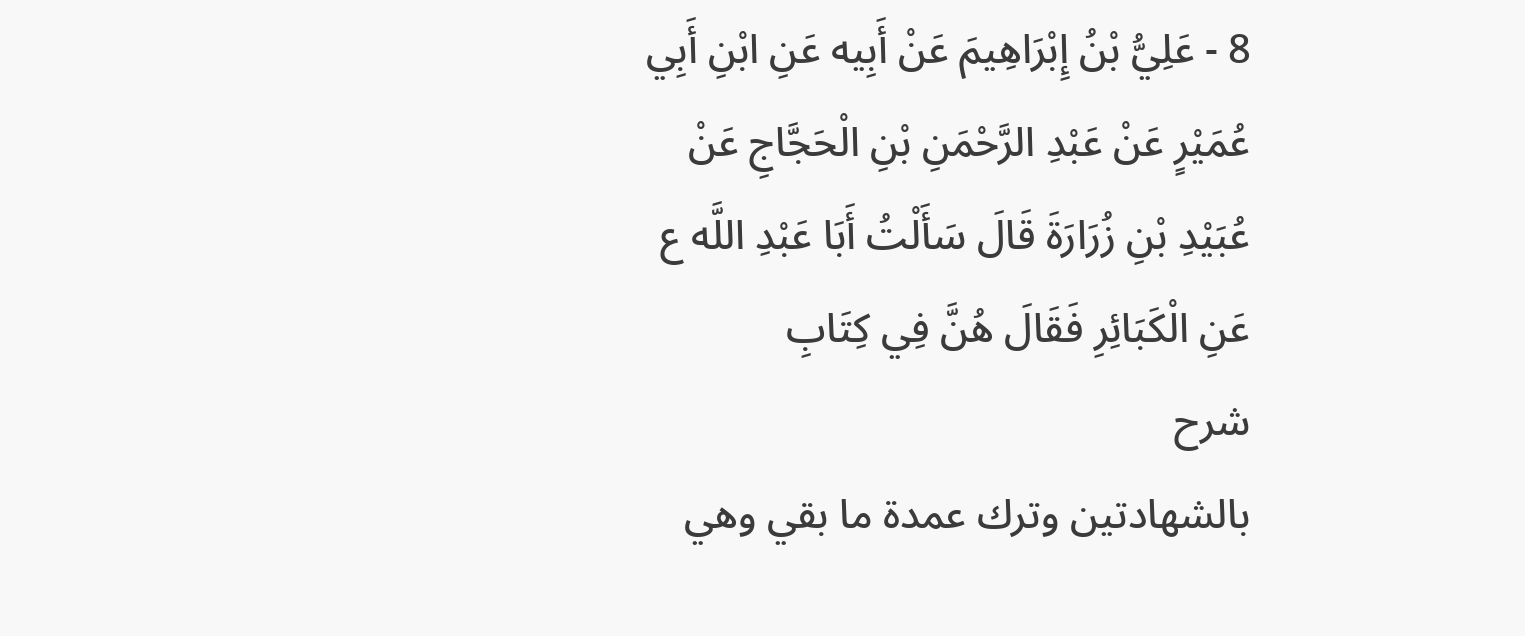8 - عَلِيُّ بْنُ إِبْرَاهِيمَ عَنْ أَبِيه عَنِ ابْنِ أَبِي عُمَيْرٍ عَنْ عَبْدِ الرَّحْمَنِ بْنِ الْحَجَّاجِ عَنْ عُبَيْدِ بْنِ زُرَارَةَ قَالَ سَأَلْتُ أَبَا عَبْدِ اللَّه ع عَنِ الْكَبَائِرِ فَقَالَ هُنَّ فِي كِتَابِ
شرح
بالشهادتين وترك عمدة ما بقي وهي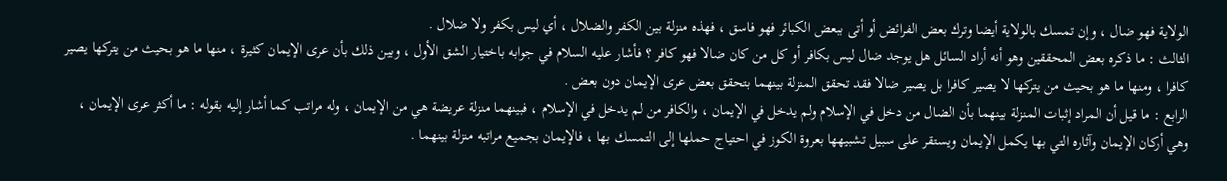الولاية فهو ضال ، وإن تمسك بالولاية أيضا وترك بعض الفرائض أو أتى ببعض الكبائر فهو فاسق ، فهذه منزلة بين الكفر والضلال ، أي ليس بكفر ولا ضلال .
الثالث : ما ذكره بعض المحققين وهو أنه أراد السائل هل يوجد ضال ليس بكافر أو كل من كان ضالا فهو كافر ؟ فأشار عليه السلام في جوابه باختيار الشق الأول ، وبين ذلك بأن عرى الإيمان كثيرة ، منها ما هو بحيث من يتركها يصير كافرا ، ومنها ما هو بحيث من يتركها لا يصير كافرا بل يصير ضالا فقد تحقق المنزلة بينهما بتحقق بعض عرى الإيمان دون بعض .
الرابع : ما قيل أن المراد إثبات المنزلة بينهما بأن الضال من دخل في الإسلام ولم يدخل في الإيمان ، والكافر من لم يدخل في الإسلام ، فبينهما منزلة عريضة هي من الإيمان ، وله مراتب كما أشار إليه بقوله : ما أكثر عرى الإيمان ، وهي أركان الإيمان وآثاره التي بها يكمل الإيمان ويستقر على سبيل تشبيهها بعروة الكوز في احتياج حملها إلى التمسك بها ، فالإيمان بجميع مراتبه منزلة بينهما .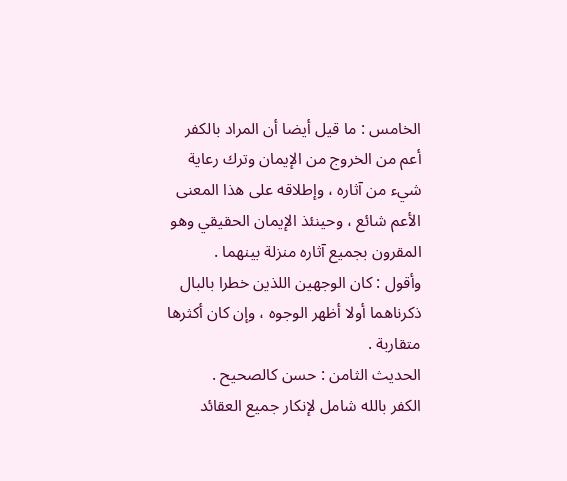الخامس : ما قيل أيضا أن المراد بالكفر أعم من الخروج من الإيمان وترك رعاية شيء من آثاره ، وإطلاقه على هذا المعنى الأعم شائع ، وحينئذ الإيمان الحقيقي وهو المقرون بجميع آثاره منزلة بينهما .
وأقول : كان الوجهين اللذين خطرا بالبال ذكرناهما أولا أظهر الوجوه ، وإن كان أكثرها متقاربة .
الحديث الثامن : حسن كالصحيح .
الكفر بالله شامل لإنكار جميع العقائد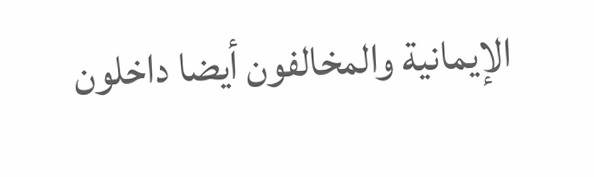الإيمانية والمخالفون أيضا داخلون